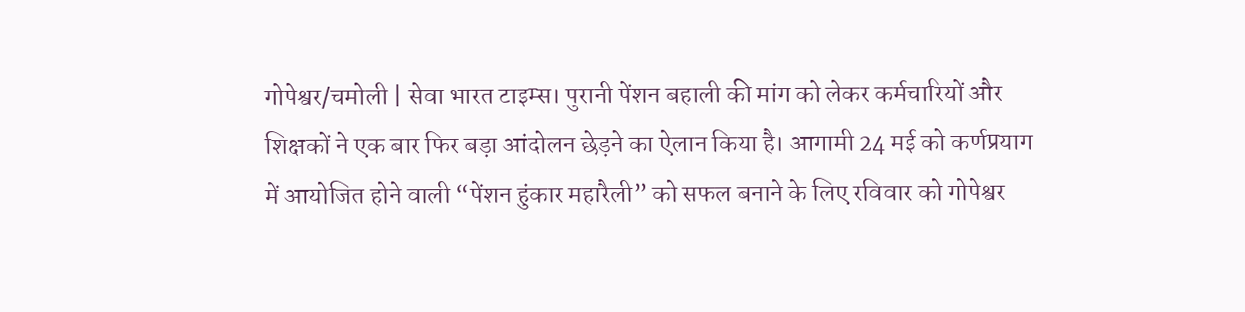गोपेश्वर/चमोली | सेवा भारत टाइम्स। पुरानी पेंशन बहाली की मांग को लेकर कर्मचारियों और शिक्षकों ने एक बार फिर बड़ा आंदोलन छेड़ने का ऐलान किया है। आगामी 24 मई को कर्णप्रयाग में आयोजित होने वाली “पेंशन हुंकार महारैली” को सफल बनाने के लिए रविवार को गोपेश्वर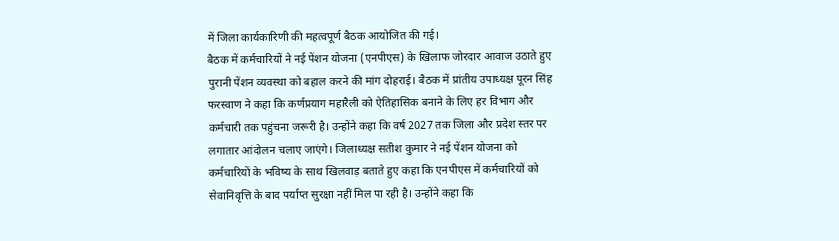में जिला कार्यकारिणी की महत्वपूर्ण बैठक आयोजित की गई।
बैठक में कर्मचारियों ने नई पेंशन योजना (एनपीएस) के खिलाफ जोरदार आवाज उठाते हुए पुरानी पेंशन व्यवस्था को बहाल करने की मांग दोहराई। बैठक में प्रांतीय उपाध्यक्ष पूरन सिंह फरस्वाण ने कहा कि कर्णप्रयाग महारैली को ऐतिहासिक बनाने के लिए हर विभाग और कर्मचारी तक पहुंचना जरूरी है। उन्होंने कहा कि वर्ष 2027 तक जिला और प्रदेश स्तर पर लगातार आंदोलन चलाए जाएंगे। जिलाध्यक्ष सतीश कुमार ने नई पेंशन योजना को कर्मचारियों के भविष्य के साथ खिलवाड़ बताते हुए कहा कि एनपीएस में कर्मचारियों को सेवानिवृत्ति के बाद पर्याप्त सुरक्षा नहीं मिल पा रही है। उन्होंने कहा कि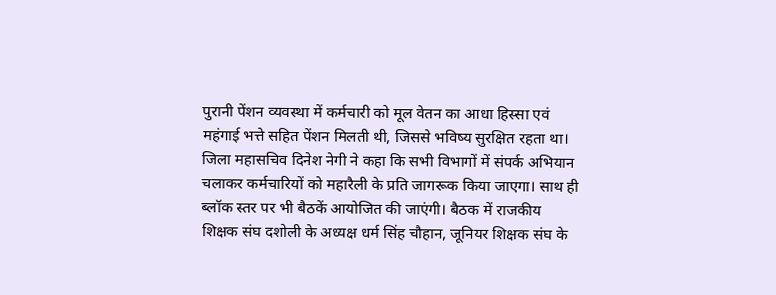पुरानी पेंशन व्यवस्था में कर्मचारी को मूल वेतन का आधा हिस्सा एवं महंगाई भत्ते सहित पेंशन मिलती थी, जिससे भविष्य सुरक्षित रहता था।
जिला महासचिव दिनेश नेगी ने कहा कि सभी विभागों में संपर्क अभियान चलाकर कर्मचारियों को महारैली के प्रति जागरूक किया जाएगा। साथ ही ब्लॉक स्तर पर भी बैठकें आयोजित की जाएंगी। बैठक में राजकीय शिक्षक संघ दशोली के अध्यक्ष धर्म सिंह चौहान, जूनियर शिक्षक संघ के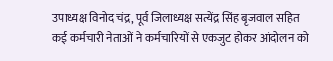उपाध्यक्ष विनोद चंद्र, पूर्व जिलाध्यक्ष सत्येंद्र सिंह बृजवाल सहित कई कर्मचारी नेताओं ने कर्मचारियों से एकजुट होकर आंदोलन को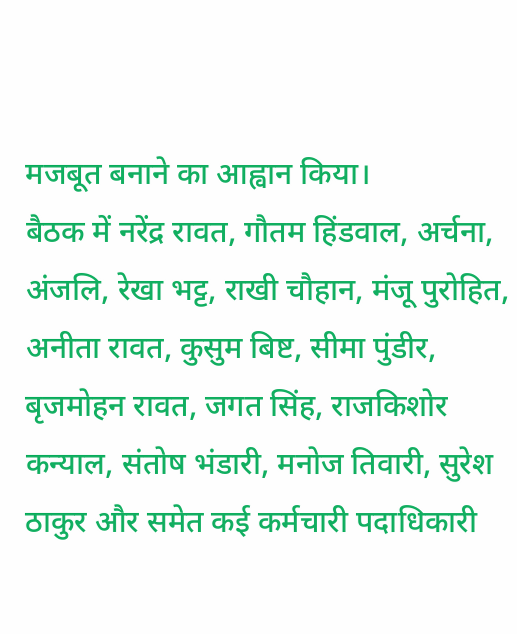मजबूत बनाने का आह्वान किया।
बैठक में नरेंद्र रावत, गौतम हिंडवाल, अर्चना, अंजलि, रेखा भट्ट, राखी चौहान, मंजू पुरोहित, अनीता रावत, कुसुम बिष्ट, सीमा पुंडीर, बृजमोहन रावत, जगत सिंह, राजकिशोर कन्याल, संतोष भंडारी, मनोज तिवारी, सुरेश ठाकुर और समेत कई कर्मचारी पदाधिकारी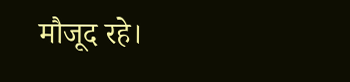मौजूद रहे।